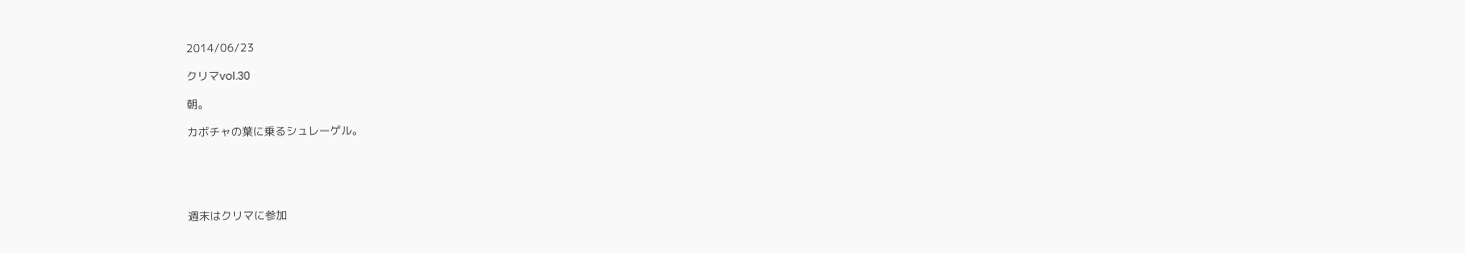2014/06/23

クリマvol.30

朝。

カボチャの葉に乗るシュレーゲル。





週末はクリマに参加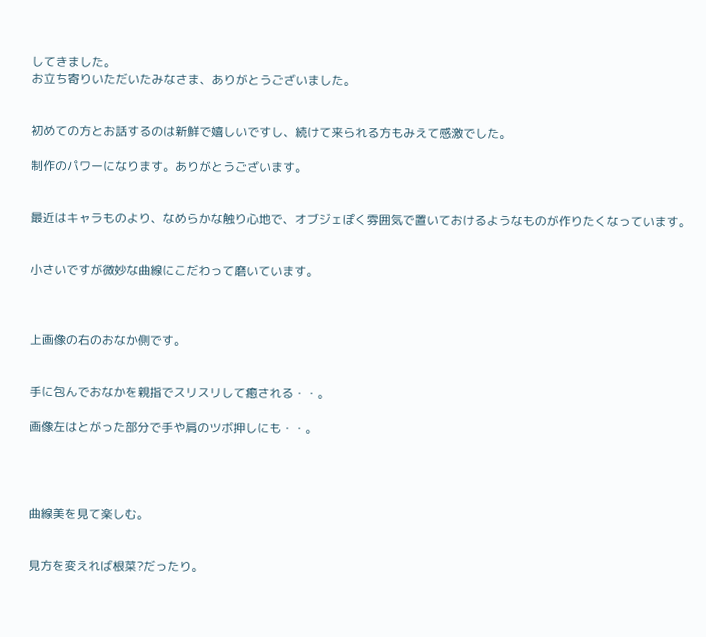してきました。
お立ち寄りいただいたみなさま、ありがとうございました。


初めての方とお話するのは新鮮で嬉しいですし、続けて来られる方もみえて感激でした。

制作のパワーになります。ありがとうございます。


最近はキャラものより、なめらかな触り心地で、オブジェぽく雰囲気で置いておけるようなものが作りたくなっています。


小さいですが微妙な曲線にこだわって磨いています。



上画像の右のおなか側です。


手に包んでおなかを親指でスリスリして癒される・・。

画像左はとがった部分で手や肩のツボ押しにも・・。




曲線美を見て楽しむ。


見方を変えれば根菜?だったり。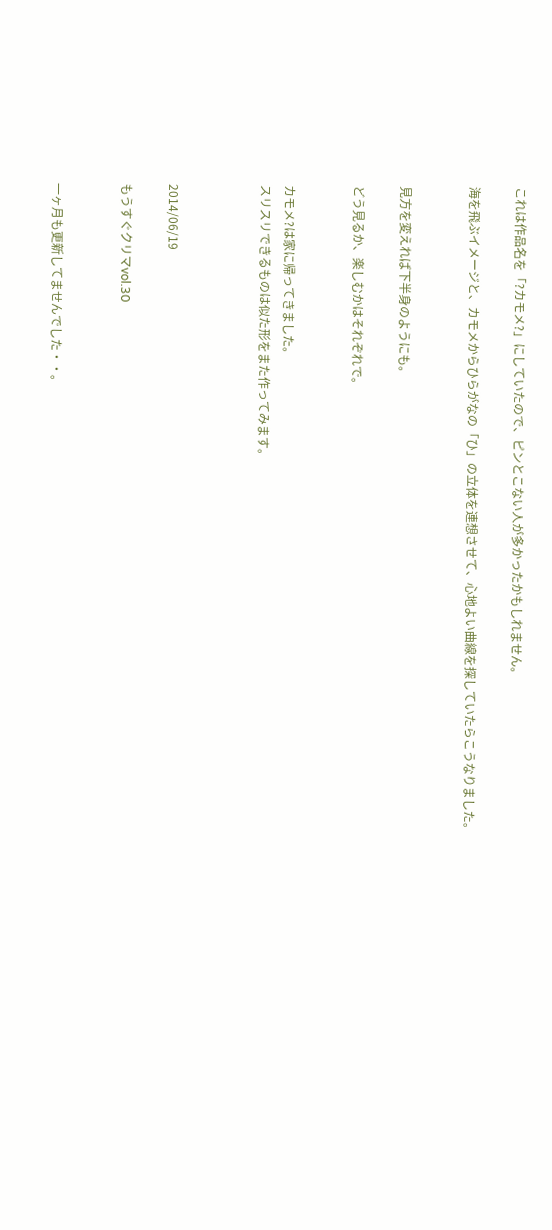これは作品名を「?カモメ?」にしていたので、ピンとこない人が多かったかもしれません。

海を飛ぶイメージと、カモメからひらがなの「ひ」の立体を連想させて、心地よい曲線を探していたらこうなりました。


見方を変えれば下半身のようにも。

どう見るか、楽しむかはそれぞれで。


カモメ?は家に帰ってきました。
スリスリできるものは似た形をまた作ってみます。



2014/06/19

もうすぐクリマvol.30


一ヶ月も更新してませんでした・・。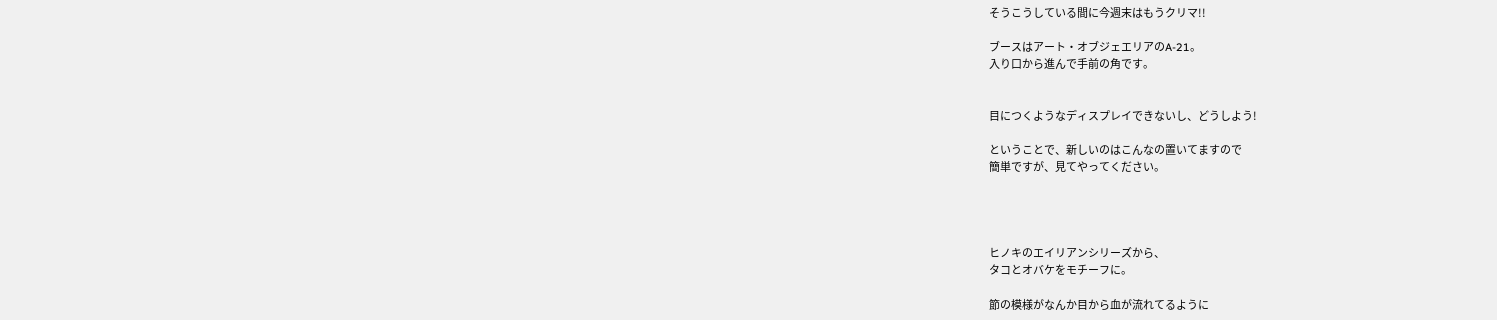そうこうしている間に今週末はもうクリマ!!

ブースはアート・オブジェエリアのA-21。
入り口から進んで手前の角です。


目につくようなディスプレイできないし、どうしよう!

ということで、新しいのはこんなの置いてますので
簡単ですが、見てやってください。




ヒノキのエイリアンシリーズから、
タコとオバケをモチーフに。

節の模様がなんか目から血が流れてるように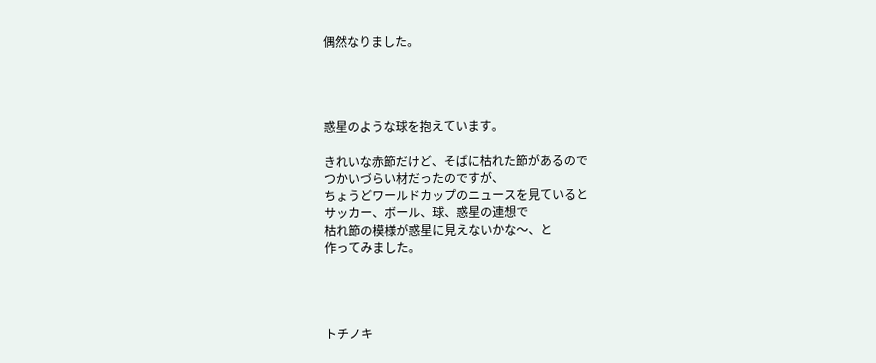偶然なりました。




惑星のような球を抱えています。

きれいな赤節だけど、そばに枯れた節があるので
つかいづらい材だったのですが、
ちょうどワールドカップのニュースを見ていると
サッカー、ボール、球、惑星の連想で
枯れ節の模様が惑星に見えないかな〜、と
作ってみました。




トチノキ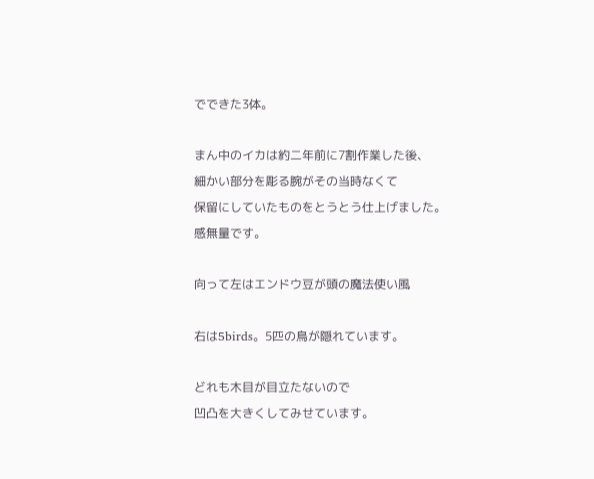でできた3体。

まん中のイカは約二年前に7割作業した後、
細かい部分を彫る腕がその当時なくて
保留にしていたものをとうとう仕上げました。
感無量です。

向って左はエンドウ豆が頭の魔法使い風

右は5birds。5匹の鳥が隠れています。

どれも木目が目立たないので
凹凸を大きくしてみせています。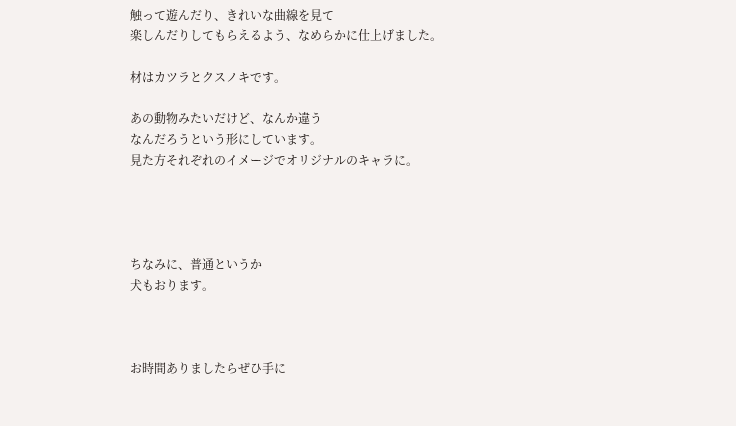触って遊んだり、きれいな曲線を見て
楽しんだりしてもらえるよう、なめらかに仕上げました。

材はカツラとクスノキです。

あの動物みたいだけど、なんか違う
なんだろうという形にしています。
見た方それぞれのイメージでオリジナルのキャラに。




ちなみに、普通というか
犬もおります。



お時間ありましたらぜひ手に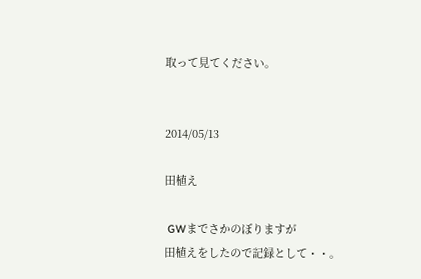取って見てください。


2014/05/13

田植え

 GWまでさかのぼりますが
田植えをしたので記録として・・。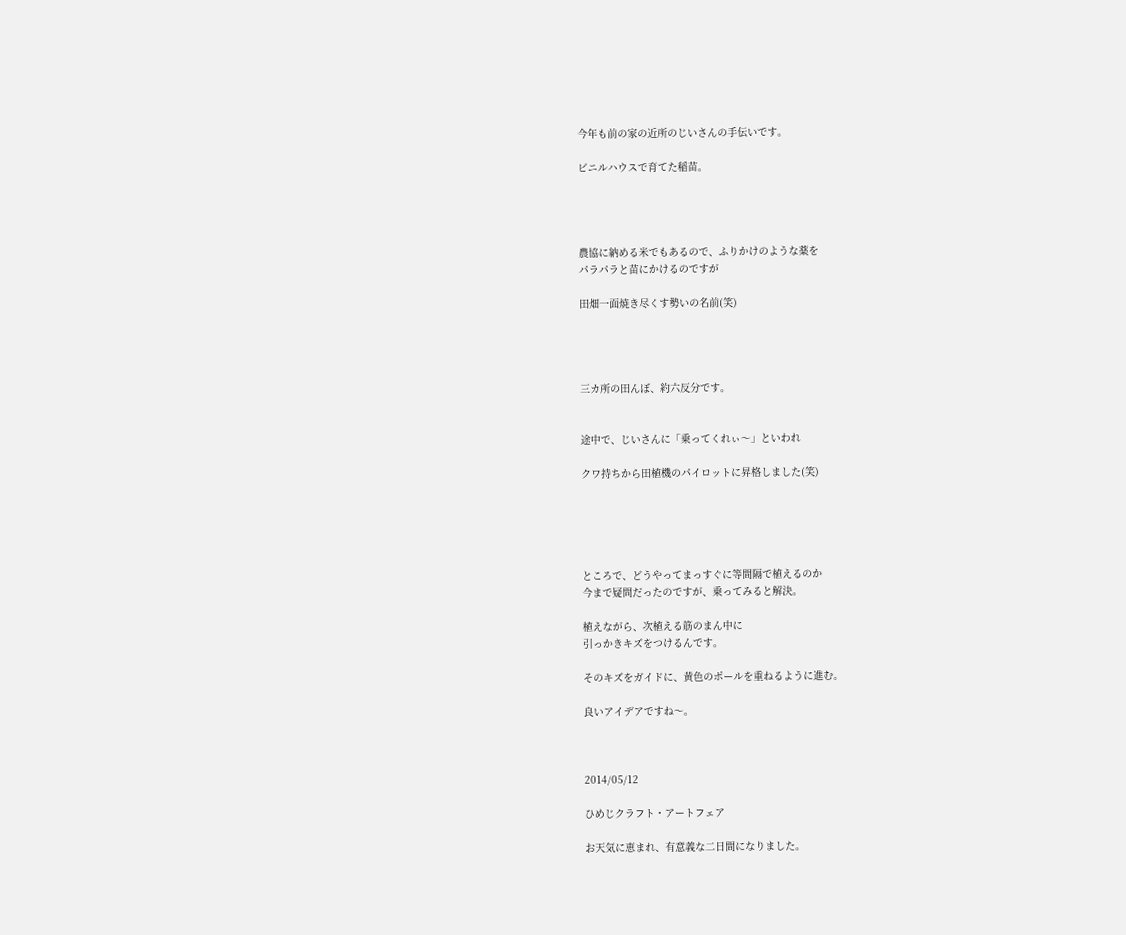今年も前の家の近所のじいさんの手伝いです。

ビニルハウスで育てた稲苗。




農協に納める米でもあるので、ふりかけのような薬を
パラパラと苗にかけるのですが

田畑一面焼き尽くす勢いの名前(笑)




三カ所の田んぼ、約六反分です。


途中で、じいさんに「乗ってくれぃ〜」といわれ

クワ持ちから田植機のパイロットに昇格しました(笑)





ところで、どうやってまっすぐに等間隔で植えるのか
今まで疑問だったのですが、乗ってみると解決。

植えながら、次植える筋のまん中に
引っかきキズをつけるんです。

そのキズをガイドに、黄色のポールを重ねるように進む。

良いアイデアですね〜。



2014/05/12

ひめじクラフト・アートフェア

お天気に恵まれ、有意義な二日間になりました。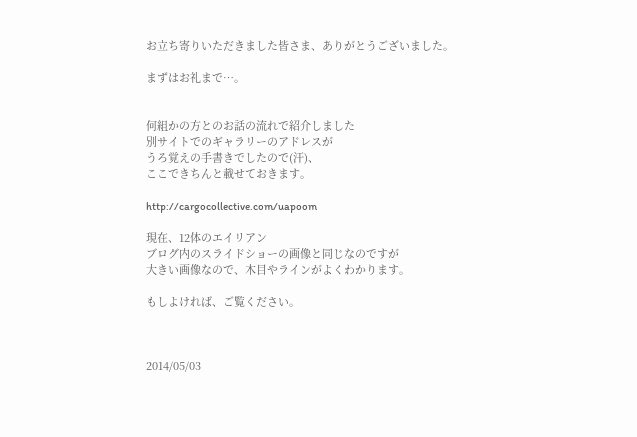お立ち寄りいただきました皆さま、ありがとうございました。

まずはお礼まで…。


何組かの方とのお話の流れで紹介しました
別サイトでのギャラリーのアドレスが
うろ覚えの手書きでしたので(汗)、
ここできちんと載せておきます。

http://cargocollective.com/uapoom

現在、12体のエイリアン
ブログ内のスライドショーの画像と同じなのですが
大きい画像なので、木目やラインがよくわかります。

もしよければ、ご覧ください。



2014/05/03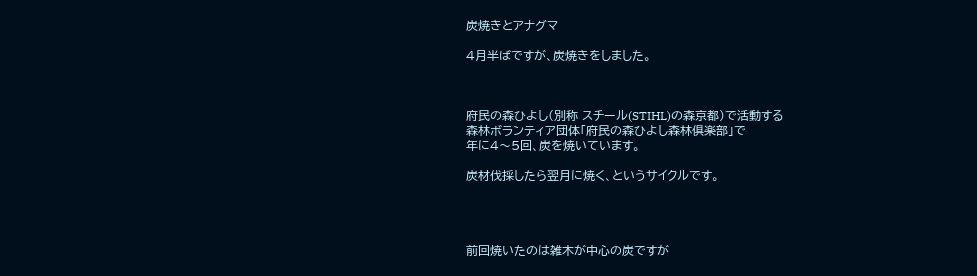炭焼きとアナグマ

4月半ばですが、炭焼きをしました。



府民の森ひよし(別称 スチール(STIHL)の森京都)で活動する
森林ボランティア団体「府民の森ひよし森林倶楽部」で
年に4〜5回、炭を焼いています。

炭材伐採したら翌月に焼く、というサイクルです。




前回焼いたのは雑木が中心の炭ですが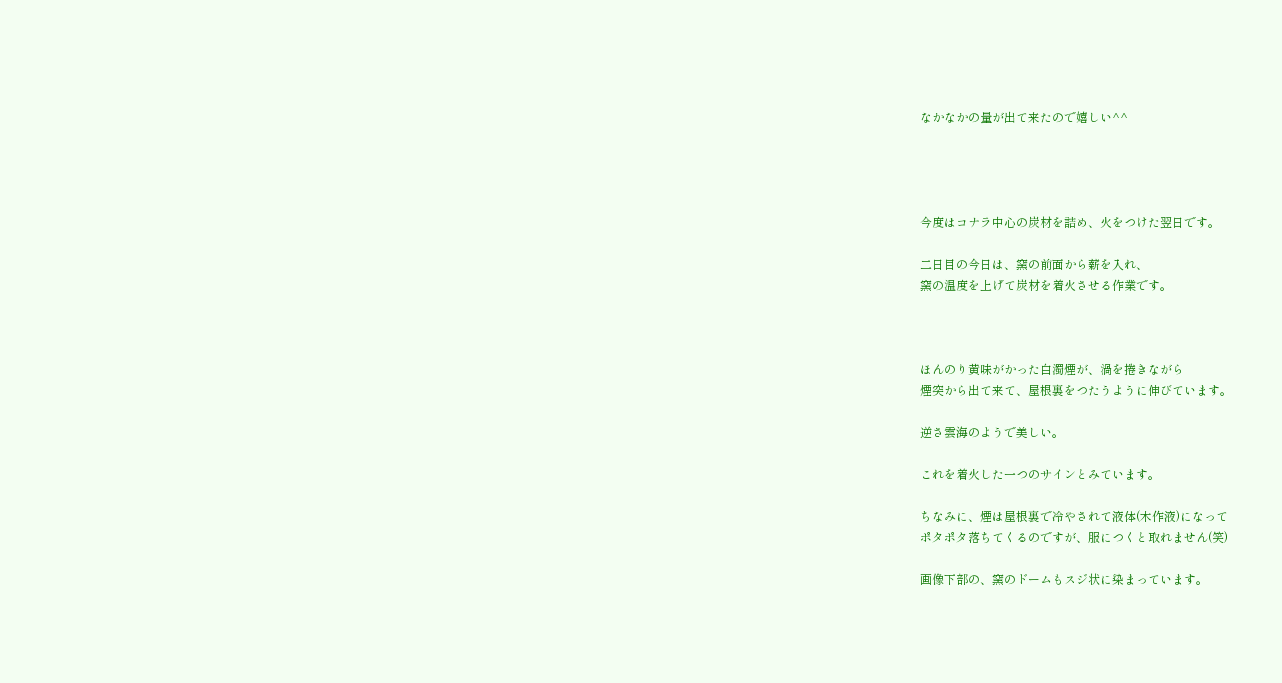なかなかの量が出て来たので嬉しい^^




今度はコナラ中心の炭材を詰め、火をつけた翌日です。

二日目の今日は、窯の前面から薪を入れ、
窯の温度を上げて炭材を着火させる作業です。



ほんのり黄味がかった白濁煙が、渦を捲きながら
煙突から出て来て、屋根裏をつたうように伸びています。

逆さ雲海のようで美しい。

これを着火した一つのサインとみています。

ちなみに、煙は屋根裏で冷やされて液体(木作液)になって
ポタポタ落ちてくるのですが、服につくと取れません(笑)

画像下部の、窯のドームもスジ状に染まっています。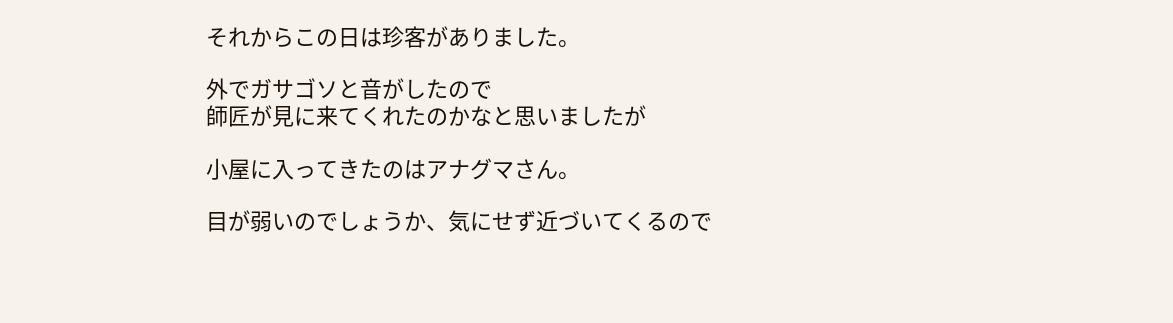それからこの日は珍客がありました。

外でガサゴソと音がしたので
師匠が見に来てくれたのかなと思いましたが

小屋に入ってきたのはアナグマさん。

目が弱いのでしょうか、気にせず近づいてくるので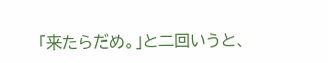「来たらだめ。」と二回いうと、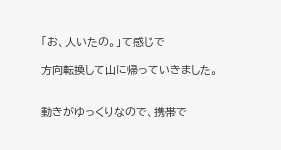「お、人いたの。」て感じで

方向転換して山に帰っていきました。


動きがゆっくりなので、携帯で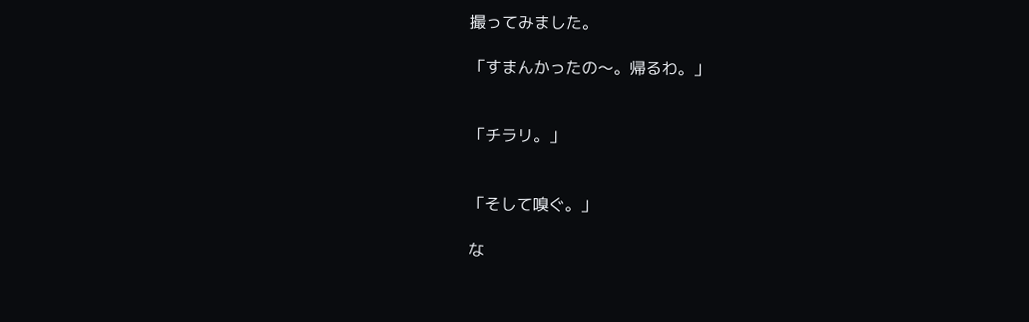撮ってみました。

「すまんかったの〜。帰るわ。」


「チラリ。」


「そして嗅ぐ。」

な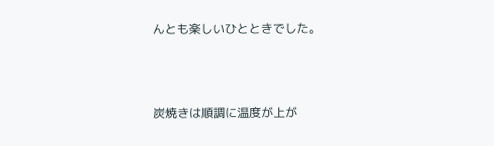んとも楽しいひとときでした。



炭焼きは順調に温度が上が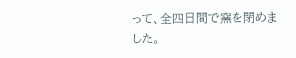って、全四日間で窯を閉めました。